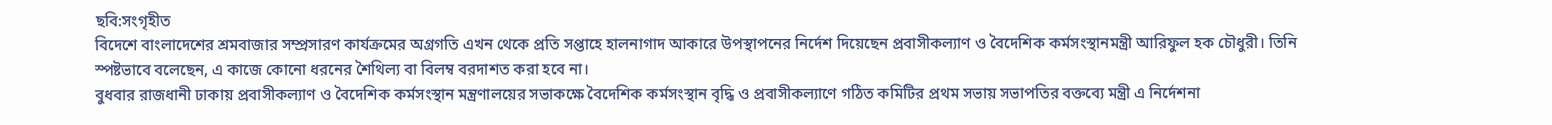ছবি:সংগৃহীত
বিদেশে বাংলাদেশের শ্রমবাজার সম্প্রসারণ কার্যক্রমের অগ্রগতি এখন থেকে প্রতি সপ্তাহে হালনাগাদ আকারে উপস্থাপনের নির্দেশ দিয়েছেন প্রবাসীকল্যাণ ও বৈদেশিক কর্মসংস্থানমন্ত্রী আরিফুল হক চৌধুরী। তিনি স্পষ্টভাবে বলেছেন, এ কাজে কোনো ধরনের শৈথিল্য বা বিলম্ব বরদাশত করা হবে না।
বুধবার রাজধানী ঢাকায় প্রবাসীকল্যাণ ও বৈদেশিক কর্মসংস্থান মন্ত্রণালয়ের সভাকক্ষে বৈদেশিক কর্মসংস্থান বৃদ্ধি ও প্রবাসীকল্যাণে গঠিত কমিটির প্রথম সভায় সভাপতির বক্তব্যে মন্ত্রী এ নির্দেশনা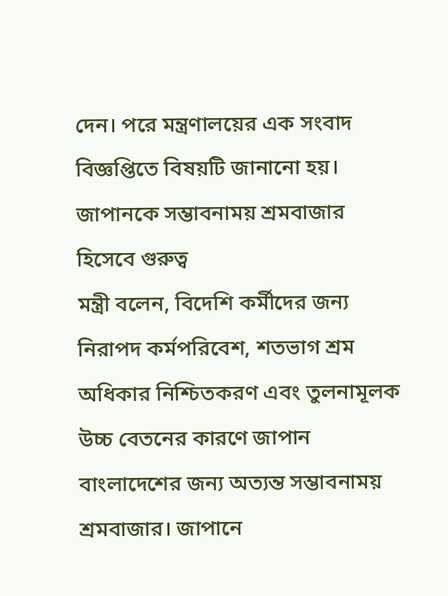দেন। পরে মন্ত্রণালয়ের এক সংবাদ বিজ্ঞপ্তিতে বিষয়টি জানানো হয়।
জাপানকে সম্ভাবনাময় শ্রমবাজার হিসেবে গুরুত্ব
মন্ত্রী বলেন, বিদেশি কর্মীদের জন্য নিরাপদ কর্মপরিবেশ, শতভাগ শ্রম অধিকার নিশ্চিতকরণ এবং তুলনামূলক উচ্চ বেতনের কারণে জাপান বাংলাদেশের জন্য অত্যন্ত সম্ভাবনাময় শ্রমবাজার। জাপানে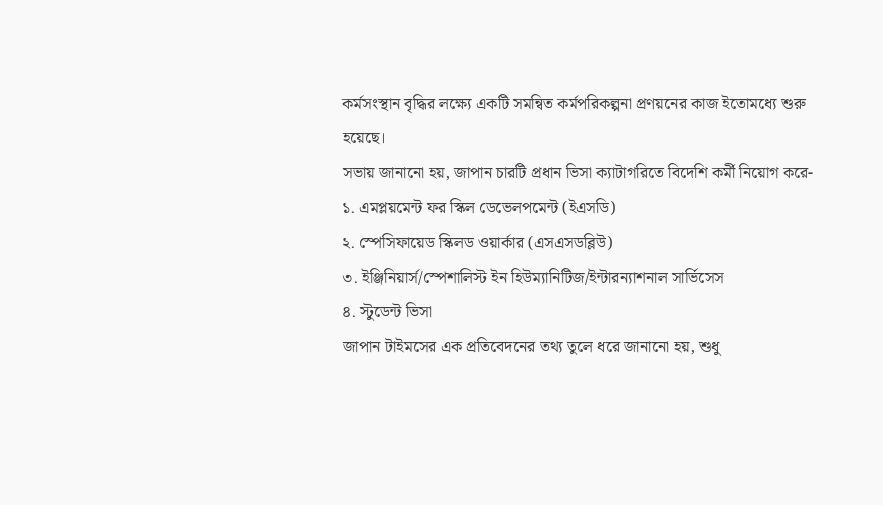কর্মসংস্থান বৃদ্ধির লক্ষ্যে একটি সমন্বিত কর্মপরিকল্পনা প্রণয়নের কাজ ইতোমধ্যে শুরু হয়েছে।
সভায় জানানো হয়, জাপান চারটি প্রধান ভিসা ক্যাটাগরিতে বিদেশি কর্মী নিয়োগ করে-
১. এমপ্লয়মেন্ট ফর স্কিল ডেভেলপমেন্ট (ইএসডি)
২. স্পেসিফায়েড স্কিলড ওয়ার্কার (এসএসডব্লিউ)
৩. ইঞ্জিনিয়ার্স/স্পেশালিস্ট ইন হিউম্যানিটিজ/ইন্টারন্যাশনাল সার্ভিসেস
৪. স্টুডেন্ট ভিসা
জাপান টাইমসের এক প্রতিবেদনের তথ্য তুলে ধরে জানানো হয়, শুধু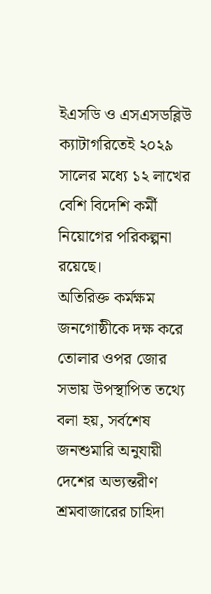ইএসডি ও এসএসডব্লিউ ক্যাটাগরিতেই ২০২৯ সালের মধ্যে ১২ লাখের বেশি বিদেশি কর্মী নিয়োগের পরিকল্পনা রয়েছে।
অতিরিক্ত কর্মক্ষম জনগোষ্ঠীকে দক্ষ করে তোলার ওপর জোর
সভায় উপস্থাপিত তথ্যে বলা হয়, সর্বশেষ জনশুমারি অনুযায়ী দেশের অভ্যন্তরীণ শ্রমবাজারের চাহিদা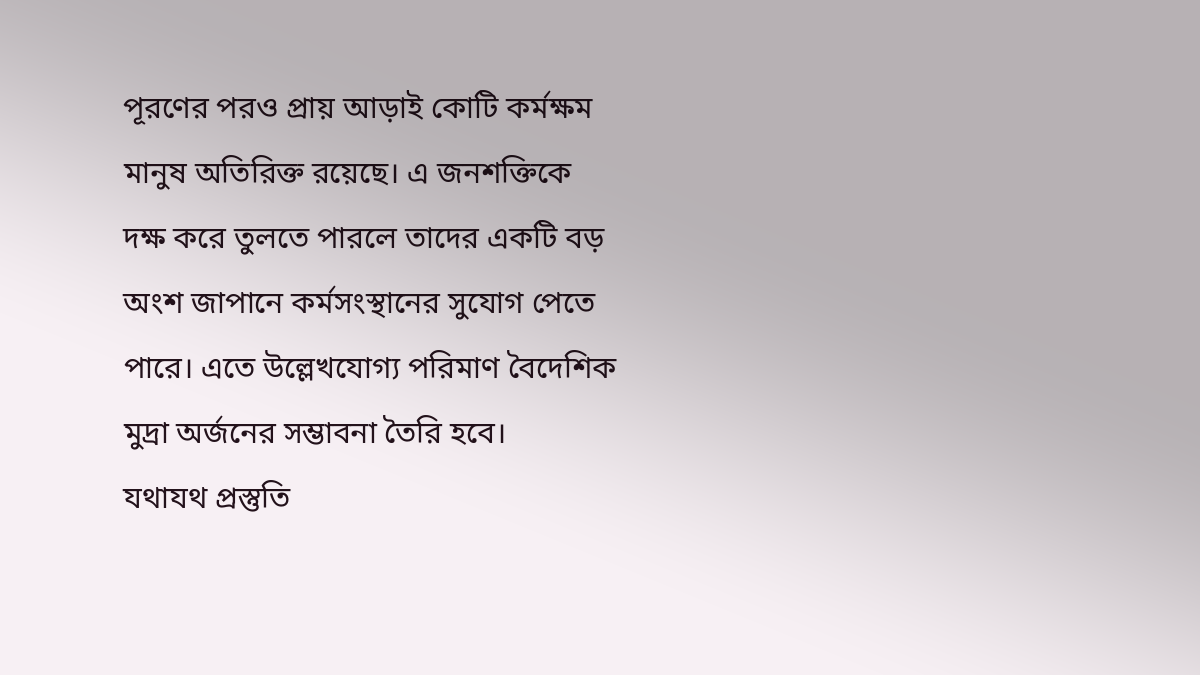পূরণের পরও প্রায় আড়াই কোটি কর্মক্ষম মানুষ অতিরিক্ত রয়েছে। এ জনশক্তিকে দক্ষ করে তুলতে পারলে তাদের একটি বড় অংশ জাপানে কর্মসংস্থানের সুযোগ পেতে পারে। এতে উল্লেখযোগ্য পরিমাণ বৈদেশিক মুদ্রা অর্জনের সম্ভাবনা তৈরি হবে।
যথাযথ প্রস্তুতি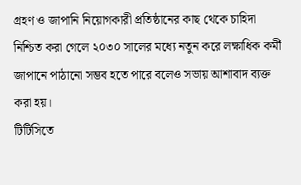গ্রহণ ও জাপানি নিয়োগকারী প্রতিষ্ঠানের কাছ থেকে চাহিদা নিশ্চিত করা গেলে ২০৩০ সালের মধ্যে নতুন করে লক্ষাধিক কর্মী জাপানে পাঠানো সম্ভব হতে পারে বলেও সভায় আশাবাদ ব্যক্ত করা হয়।
টিটিসিতে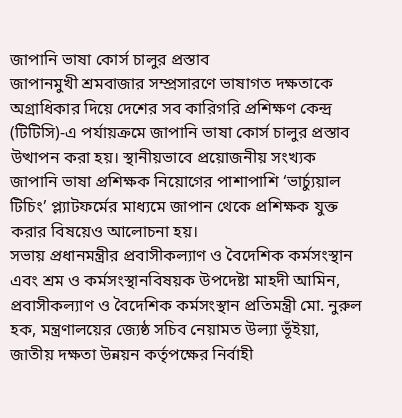জাপানি ভাষা কোর্স চালুর প্রস্তাব
জাপানমুখী শ্রমবাজার সম্প্রসারণে ভাষাগত দক্ষতাকে অগ্রাধিকার দিয়ে দেশের সব কারিগরি প্রশিক্ষণ কেন্দ্র (টিটিসি)-এ পর্যায়ক্রমে জাপানি ভাষা কোর্স চালুর প্রস্তাব উত্থাপন করা হয়। স্থানীয়ভাবে প্রয়োজনীয় সংখ্যক জাপানি ভাষা প্রশিক্ষক নিয়োগের পাশাপাশি ‘ভার্চ্যুয়াল টিচিং’ প্ল্যাটফর্মের মাধ্যমে জাপান থেকে প্রশিক্ষক যুক্ত করার বিষয়েও আলোচনা হয়।
সভায় প্রধানমন্ত্রীর প্রবাসীকল্যাণ ও বৈদেশিক কর্মসংস্থান এবং শ্রম ও কর্মসংস্থানবিষয়ক উপদেষ্টা মাহদী আমিন, প্রবাসীকল্যাণ ও বৈদেশিক কর্মসংস্থান প্রতিমন্ত্রী মো. নুরুল হক, মন্ত্রণালয়ের জ্যেষ্ঠ সচিব নেয়ামত উল্যা ভূঁইয়া, জাতীয় দক্ষতা উন্নয়ন কর্তৃপক্ষের নির্বাহী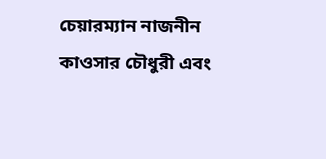চেয়ারম্যান নাজনীন কাওসার চৌধুরী এবং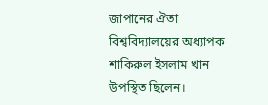জাপানের ঐতা বিশ্ববিদ্যালয়ের অধ্যাপক শাকিরুল ইসলাম খান উপস্থিত ছিলেন।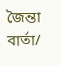জৈন্তা বার্তা/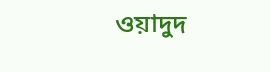ওয়াদুদ